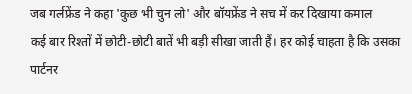जब गर्लफ्रेंड ने कहा 'कुछ भी चुन लो' और बॉयफ्रेंड ने सच में कर दिखाया कमाल
कई बार रिश्तों में छोटी-छोटी बातें भी बड़ी सीखा जाती हैं। हर कोई चाहता है कि उसका पार्टनर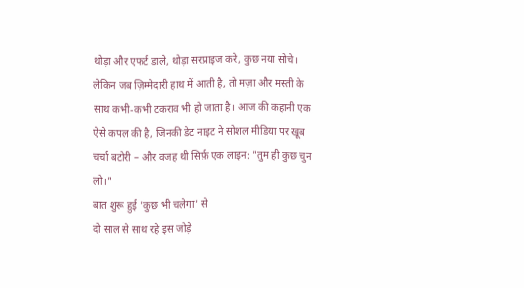थोड़ा और एफर्ट डाले, थोड़ा सरप्राइज करे, कुछ नया सोचे। लेकिन जब ज़िम्मेदारी हाथ में आती है, तो मज़ा और मस्ती के साथ कभी-कभी टकराव भी हो जाता है। आज की कहानी एक ऐसे कपल की है, जिनकी डेट नाइट ने सोशल मीडिया पर खूब चर्चा बटोरी – और वजह थी सिर्फ़ एक लाइन: "तुम ही कुछ चुन लो।"
बात शुरू हुई 'कुछ भी चलेगा' से
दो साल से साथ रहे इस जोड़े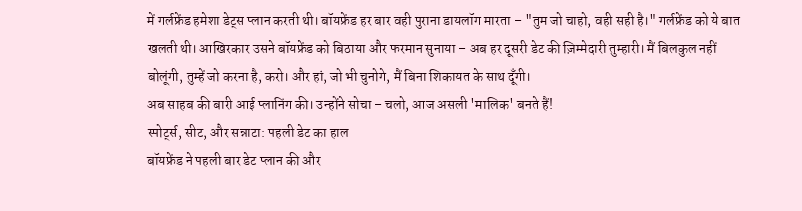में गर्लफ्रेंड हमेशा डेट्स प्लान करती थी। बॉयफ्रेंड हर बार वही पुराना डायलॉग मारता – "तुम जो चाहो, वही सही है।" गर्लफ्रेंड को ये बात खलती थी। आखिरकार उसने बॉयफ्रेंड को बिठाया और फरमान सुनाया – अब हर दूसरी डेट की ज़िम्मेदारी तुम्हारी। मैं बिलकुल नहीं बोलूंगी, तुम्हें जो करना है, करो। और हां, जो भी चुनोगे, मैं बिना शिकायत के साथ दूँगी।
अब साहब की बारी आई प्लानिंग की। उन्होंने सोचा – चलो, आज असली 'मालिक' बनते हैं!
स्पोर्ट्स, सीट, और सन्नाटा: पहली डेट का हाल
बॉयफ्रेंड ने पहली बार डेट प्लान की और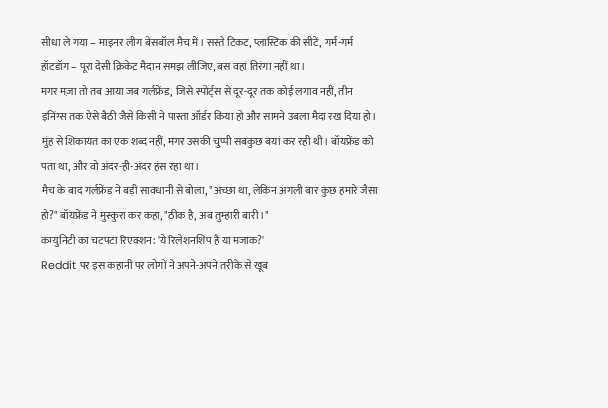सीधा ले गया – माइनर लीग बेसबॉल मैच में। सस्ते टिकट, प्लास्टिक की सीटें, गर्म-गर्म हॉटडॉग – पूरा देसी क्रिकेट मैदान समझ लीजिए, बस वहां तिरंगा नहीं था।
मगर मज़ा तो तब आया जब गर्लफ्रेंड, जिसे स्पोर्ट्स से दूर-दूर तक कोई लगाव नहीं, तीन इनिंग्स तक ऐसे बैठी जैसे किसी ने पास्ता ऑर्डर किया हो और सामने उबला मैदा रख दिया हो। मुंह से शिकायत का एक शब्द नहीं, मगर उसकी चुप्पी सबकुछ बयां कर रही थी। बॉयफ्रेंड को पता था, और वो अंदर-ही-अंदर हंस रहा था।
मैच के बाद गर्लफ्रेंड ने बड़ी सावधानी से बोला, "अच्छा था, लेकिन अगली बार कुछ हमारे जैसा हो?" बॉयफ्रेंड ने मुस्कुरा कर कहा, "ठीक है, अब तुम्हारी बारी।"
कम्युनिटी का चटपटा रिएक्शन: 'ये रिलेशनशिप है या मजाक?'
Reddit पर इस कहानी पर लोगों ने अपने-अपने तरीके से खूब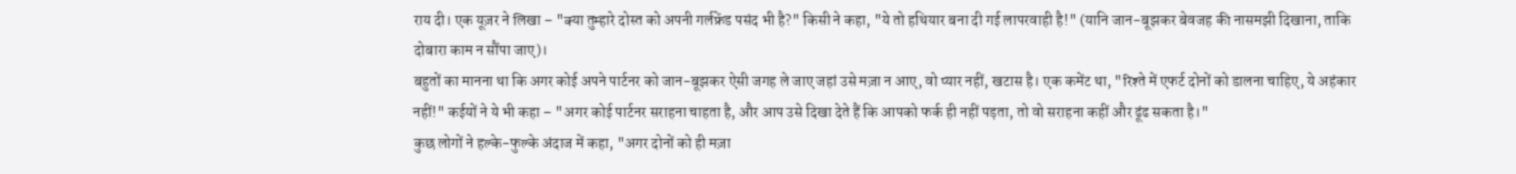राय दी। एक यूज़र ने लिखा – "क्या तुम्हारे दोस्त को अपनी गर्लफ्रेंड पसंद भी है?" किसी ने कहा, "ये तो हथियार बना दी गई लापरवाही है!" (यानि जान-बूझकर बेवजह की नासमझी दिखाना, ताकि दोबारा काम न सौंपा जाए)।
बहुतों का मानना था कि अगर कोई अपने पार्टनर को जान-बूझकर ऐसी जगह ले जाए जहां उसे मज़ा न आए, वो प्यार नहीं, खटास है। एक कमेंट था, "रिश्ते में एफर्ट दोनों को डालना चाहिए, ये अहंकार नहीं!" कईयों ने ये भी कहा – "अगर कोई पार्टनर सराहना चाहता है, और आप उसे दिखा देते हैं कि आपको फर्क ही नहीं पड़ता, तो वो सराहना कहीं और ढूंढ सकता है।"
कुछ लोगों ने हल्के-फुल्के अंदाज में कहा, "अगर दोनों को ही मज़ा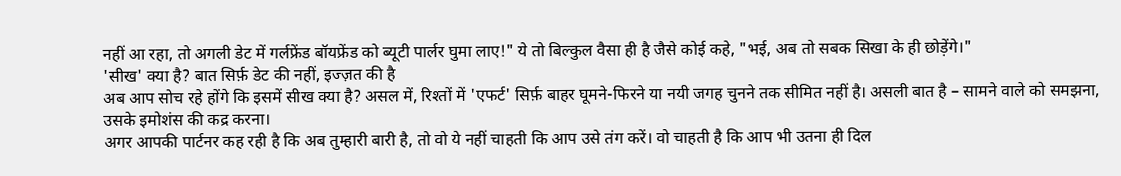नहीं आ रहा, तो अगली डेट में गर्लफ्रेंड बॉयफ्रेंड को ब्यूटी पार्लर घुमा लाए!" ये तो बिल्कुल वैसा ही है जैसे कोई कहे, "भई, अब तो सबक सिखा के ही छोड़ेंगे।"
'सीख' क्या है? बात सिर्फ़ डेट की नहीं, इज्ज़त की है
अब आप सोच रहे होंगे कि इसमें सीख क्या है? असल में, रिश्तों में 'एफर्ट' सिर्फ़ बाहर घूमने-फिरने या नयी जगह चुनने तक सीमित नहीं है। असली बात है – सामने वाले को समझना, उसके इमोशंस की कद्र करना।
अगर आपकी पार्टनर कह रही है कि अब तुम्हारी बारी है, तो वो ये नहीं चाहती कि आप उसे तंग करें। वो चाहती है कि आप भी उतना ही दिल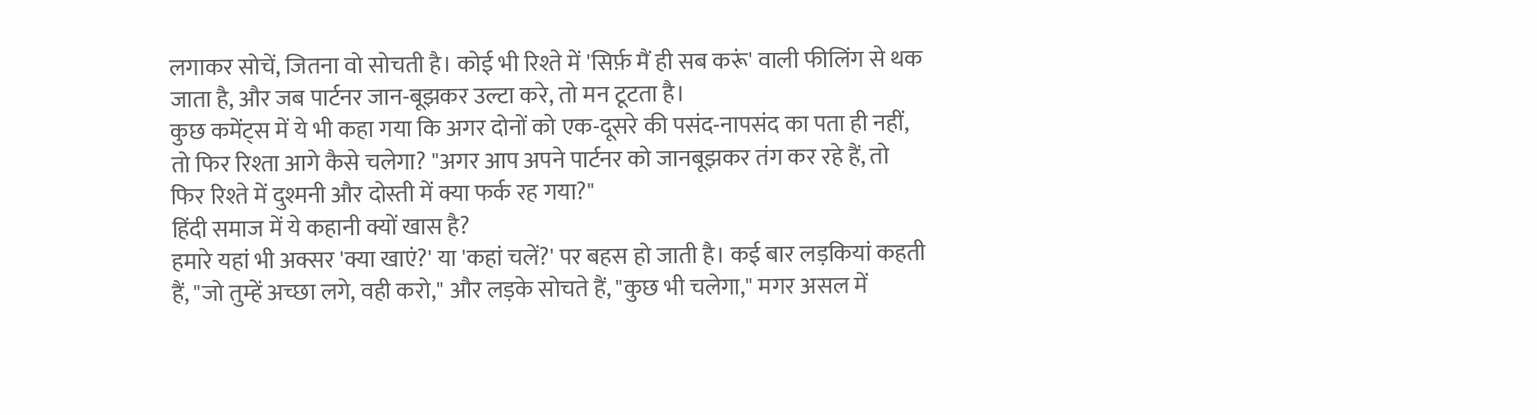लगाकर सोचें, जितना वो सोचती है। कोई भी रिश्ते में 'सिर्फ़ मैं ही सब करूं' वाली फीलिंग से थक जाता है, और जब पार्टनर जान-बूझकर उल्टा करे, तो मन टूटता है।
कुछ कमेंट्स में ये भी कहा गया कि अगर दोनों को एक-दूसरे की पसंद-नापसंद का पता ही नहीं, तो फिर रिश्ता आगे कैसे चलेगा? "अगर आप अपने पार्टनर को जानबूझकर तंग कर रहे हैं, तो फिर रिश्ते में दुश्मनी और दोस्ती में क्या फर्क रह गया?"
हिंदी समाज में ये कहानी क्यों खास है?
हमारे यहां भी अक्सर 'क्या खाएं?' या 'कहां चलें?' पर बहस हो जाती है। कई बार लड़कियां कहती हैं, "जो तुम्हें अच्छा लगे, वही करो," और लड़के सोचते हैं, "कुछ भी चलेगा," मगर असल में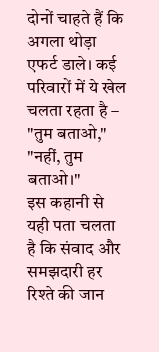दोनों चाहते हैं कि अगला थोड़ा एफर्ट डाले। कई परिवारों में ये खेल चलता रहता है – "तुम बताओ," "नहीं, तुम बताओ।"
इस कहानी से यही पता चलता है कि संवाद और समझदारी हर रिश्ते की जान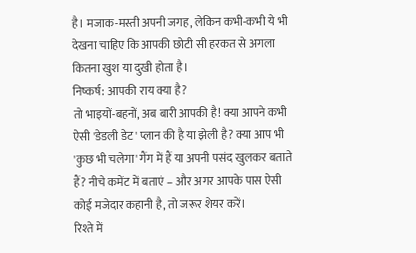है। मजाक-मस्ती अपनी जगह, लेकिन कभी-कभी ये भी देखना चाहिए कि आपकी छोटी सी हरकत से अगला कितना खुश या दुखी होता है।
निष्कर्ष: आपकी राय क्या है?
तो भाइयों-बहनों, अब बारी आपकी है! क्या आपने कभी ऐसी 'डेडली डेट' प्लान की है या झेली है? क्या आप भी 'कुछ भी चलेगा' गैंग में हैं या अपनी पसंद खुलकर बताते हैं? नीचे कमेंट में बताएं – और अगर आपके पास ऐसी कोई मजेदार कहानी है, तो जरूर शेयर करें।
रिश्ते में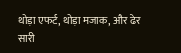थोड़ा एफर्ट, थोड़ा मजाक, और ढेर सारी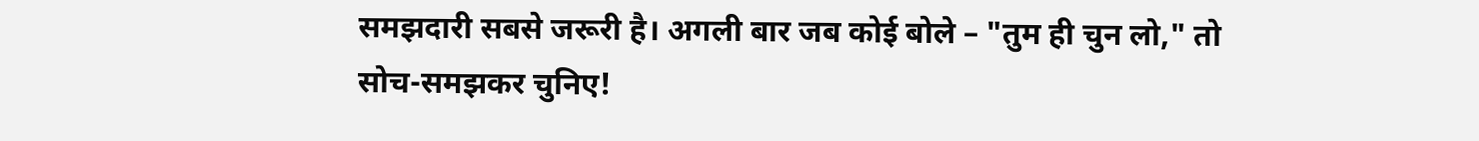समझदारी सबसे जरूरी है। अगली बार जब कोई बोले – "तुम ही चुन लो," तो सोच-समझकर चुनिए!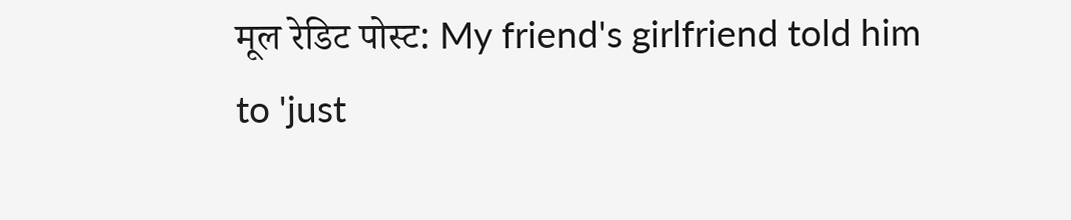मूल रेडिट पोस्ट: My friend's girlfriend told him to 'just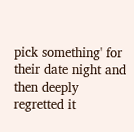pick something' for their date night and then deeply regretted it